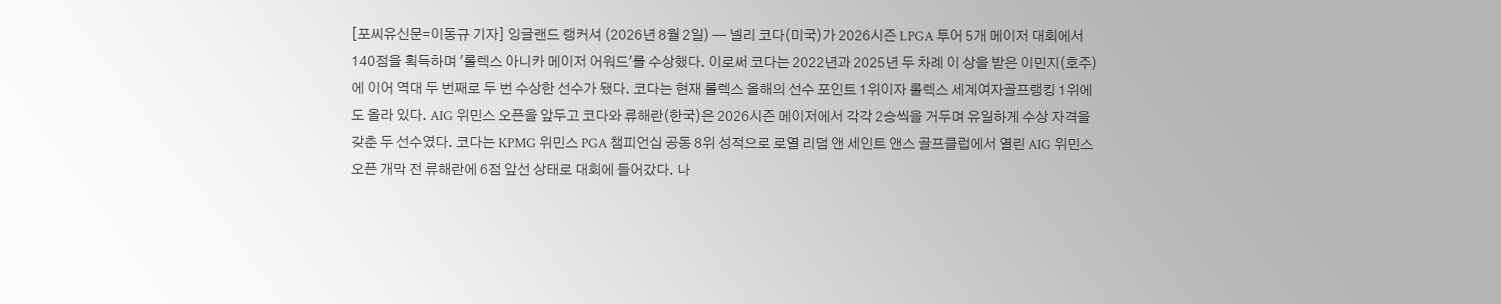[포씨유신문=이동규 기자] 잉글랜드 랭커셔 (2026년 8월 2일) — 넬리 코다(미국)가 2026시즌 LPGA 투어 5개 메이저 대회에서 140점을 획득하며 '롤렉스 아니카 메이저 어워드'를 수상했다. 이로써 코다는 2022년과 2025년 두 차례 이 상을 받은 이민지(호주)에 이어 역대 두 번째로 두 번 수상한 선수가 됐다. 코다는 현재 롤렉스 올해의 선수 포인트 1위이자 롤렉스 세계여자골프랭킹 1위에도 올라 있다. AIG 위민스 오픈을 앞두고 코다와 류해란(한국)은 2026시즌 메이저에서 각각 2승씩을 거두며 유일하게 수상 자격을 갖춘 두 선수였다. 코다는 KPMG 위민스 PGA 챔피언십 공동 8위 성적으로 로열 리덤 앤 세인트 앤스 골프클럽에서 열린 AIG 위민스 오픈 개막 전 류해란에 6점 앞선 상태로 대회에 들어갔다. 나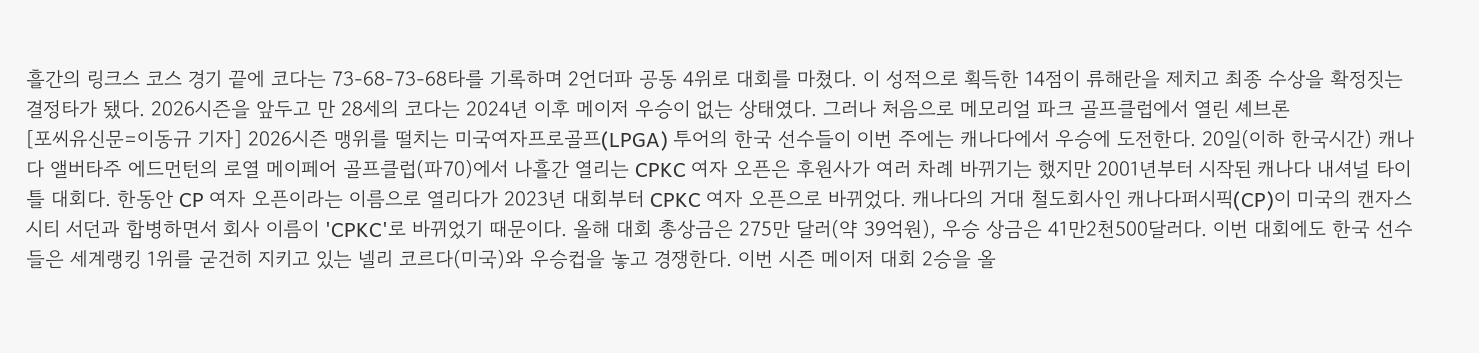흘간의 링크스 코스 경기 끝에 코다는 73-68-73-68타를 기록하며 2언더파 공동 4위로 대회를 마쳤다. 이 성적으로 획득한 14점이 류해란을 제치고 최종 수상을 확정짓는 결정타가 됐다. 2026시즌을 앞두고 만 28세의 코다는 2024년 이후 메이저 우승이 없는 상태였다. 그러나 처음으로 메모리얼 파크 골프클럽에서 열린 셰브론
[포씨유신문=이동규 기자] 2026시즌 맹위를 떨치는 미국여자프로골프(LPGA) 투어의 한국 선수들이 이번 주에는 캐나다에서 우승에 도전한다. 20일(이하 한국시간) 캐나다 앨버타주 에드먼턴의 로열 메이페어 골프클럽(파70)에서 나흘간 열리는 CPKC 여자 오픈은 후원사가 여러 차례 바뀌기는 했지만 2001년부터 시작된 캐나다 내셔널 타이틀 대회다. 한동안 CP 여자 오픈이라는 이름으로 열리다가 2023년 대회부터 CPKC 여자 오픈으로 바뀌었다. 캐나다의 거대 철도회사인 캐나다퍼시픽(CP)이 미국의 캔자스시티 서던과 합병하면서 회사 이름이 'CPKC'로 바뀌었기 때문이다. 올해 대회 총상금은 275만 달러(약 39억원), 우승 상금은 41만2천500달러다. 이번 대회에도 한국 선수들은 세계랭킹 1위를 굳건히 지키고 있는 넬리 코르다(미국)와 우승컵을 놓고 경쟁한다. 이번 시즌 메이저 대회 2승을 올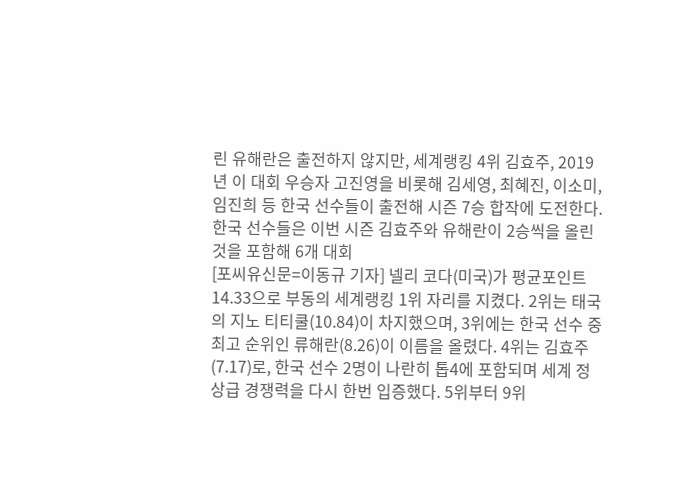린 유해란은 출전하지 않지만, 세계랭킹 4위 김효주, 2019년 이 대회 우승자 고진영을 비롯해 김세영, 최혜진, 이소미, 임진희 등 한국 선수들이 출전해 시즌 7승 합작에 도전한다. 한국 선수들은 이번 시즌 김효주와 유해란이 2승씩을 올린 것을 포함해 6개 대회
[포씨유신문=이동규 기자] 넬리 코다(미국)가 평균포인트 14.33으로 부동의 세계랭킹 1위 자리를 지켰다. 2위는 태국의 지노 티티쿨(10.84)이 차지했으며, 3위에는 한국 선수 중 최고 순위인 류해란(8.26)이 이름을 올렸다. 4위는 김효주(7.17)로, 한국 선수 2명이 나란히 톱4에 포함되며 세계 정상급 경쟁력을 다시 한번 입증했다. 5위부터 9위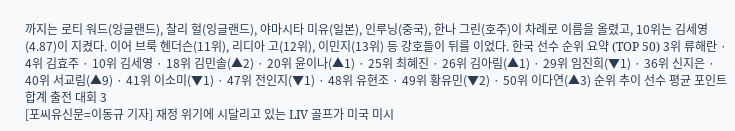까지는 로티 워드(잉글랜드), 찰리 헐(잉글랜드), 야마시타 미유(일본), 인루닝(중국), 한나 그린(호주)이 차례로 이름을 올렸고, 10위는 김세영(4.87)이 지켰다. 이어 브룩 헨더슨(11위), 리디아 고(12위), 이민지(13위) 등 강호들이 뒤를 이었다. 한국 선수 순위 요약 (TOP 50) 3위 류해란 · 4위 김효주 · 10위 김세영 · 18위 김민솔(▲2) · 20위 윤이나(▲1) · 25위 최혜진 · 26위 김아림(▲1) · 29위 임진희(▼1) · 36위 신지은 · 40위 서교림(▲9) · 41위 이소미(▼1) · 47위 전인지(▼1) · 48위 유현조 · 49위 황유민(▼2) · 50위 이다연(▲3) 순위 추이 선수 평균 포인트 합계 출전 대회 3
[포씨유신문=이동규 기자] 재정 위기에 시달리고 있는 LIV 골프가 미국 미시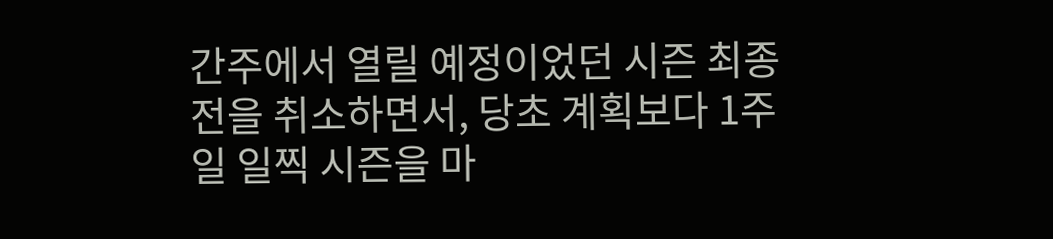간주에서 열릴 예정이었던 시즌 최종전을 취소하면서, 당초 계획보다 1주일 일찍 시즌을 마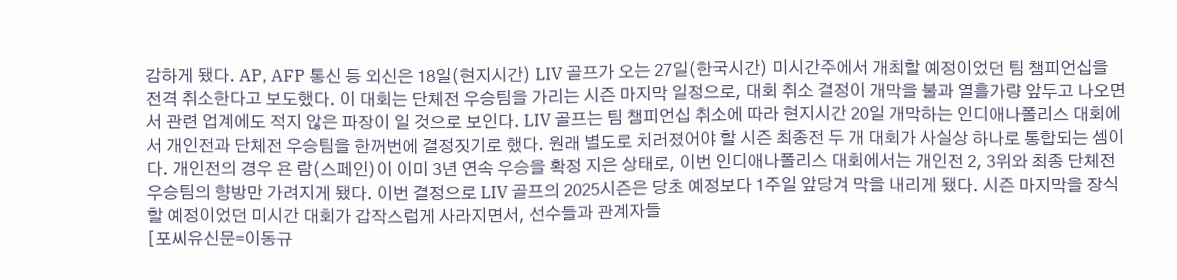감하게 됐다. AP, AFP 통신 등 외신은 18일(현지시간) LIV 골프가 오는 27일(한국시간) 미시간주에서 개최할 예정이었던 팀 챔피언십을 전격 취소한다고 보도했다. 이 대회는 단체전 우승팀을 가리는 시즌 마지막 일정으로, 대회 취소 결정이 개막을 불과 열흘가량 앞두고 나오면서 관련 업계에도 적지 않은 파장이 일 것으로 보인다. LIV 골프는 팀 챔피언십 취소에 따라 현지시간 20일 개막하는 인디애나폴리스 대회에서 개인전과 단체전 우승팀을 한꺼번에 결정짓기로 했다. 원래 별도로 치러졌어야 할 시즌 최종전 두 개 대회가 사실상 하나로 통합되는 셈이다. 개인전의 경우 욘 람(스페인)이 이미 3년 연속 우승을 확정 지은 상태로, 이번 인디애나폴리스 대회에서는 개인전 2, 3위와 최종 단체전 우승팀의 향방만 가려지게 됐다. 이번 결정으로 LIV 골프의 2025시즌은 당초 예정보다 1주일 앞당겨 막을 내리게 됐다. 시즌 마지막을 장식할 예정이었던 미시간 대회가 갑작스럽게 사라지면서, 선수들과 관계자들
[포씨유신문=이동규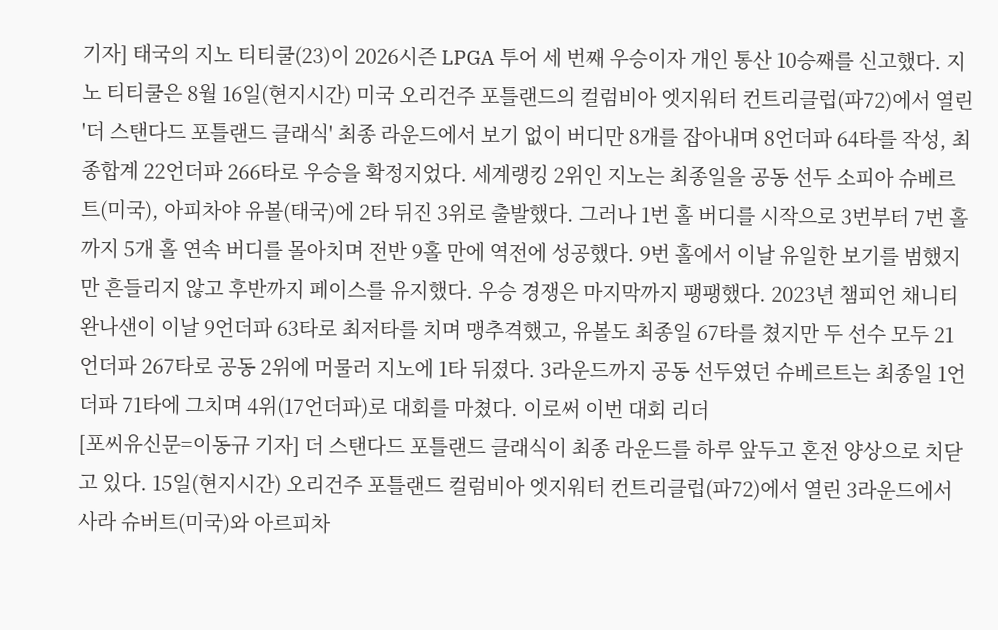기자] 태국의 지노 티티쿨(23)이 2026시즌 LPGA 투어 세 번째 우승이자 개인 통산 10승째를 신고했다. 지노 티티쿨은 8월 16일(현지시간) 미국 오리건주 포틀랜드의 컬럼비아 엣지워터 컨트리클럽(파72)에서 열린 '더 스탠다드 포틀랜드 클래식' 최종 라운드에서 보기 없이 버디만 8개를 잡아내며 8언더파 64타를 작성, 최종합계 22언더파 266타로 우승을 확정지었다. 세계랭킹 2위인 지노는 최종일을 공동 선두 소피아 슈베르트(미국), 아피차야 유볼(태국)에 2타 뒤진 3위로 출발했다. 그러나 1번 홀 버디를 시작으로 3번부터 7번 홀까지 5개 홀 연속 버디를 몰아치며 전반 9홀 만에 역전에 성공했다. 9번 홀에서 이날 유일한 보기를 범했지만 흔들리지 않고 후반까지 페이스를 유지했다. 우승 경쟁은 마지막까지 팽팽했다. 2023년 챔피언 채니티 완나샌이 이날 9언더파 63타로 최저타를 치며 맹추격했고, 유볼도 최종일 67타를 쳤지만 두 선수 모두 21언더파 267타로 공동 2위에 머물러 지노에 1타 뒤졌다. 3라운드까지 공동 선두였던 슈베르트는 최종일 1언더파 71타에 그치며 4위(17언더파)로 대회를 마쳤다. 이로써 이번 대회 리더
[포씨유신문=이동규 기자] 더 스탠다드 포틀랜드 클래식이 최종 라운드를 하루 앞두고 혼전 양상으로 치닫고 있다. 15일(현지시간) 오리건주 포틀랜드 컬럼비아 엣지워터 컨트리클럽(파72)에서 열린 3라운드에서 사라 슈버트(미국)와 아르피차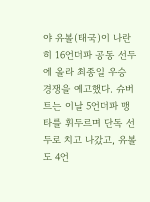야 유볼(태국)이 나란히 16언더파 공동 선두에 올라 최종일 우승 경쟁을 예고했다. 슈버트는 이날 5언더파 맹타를 휘두르며 단독 선두로 치고 나갔고, 유볼도 4언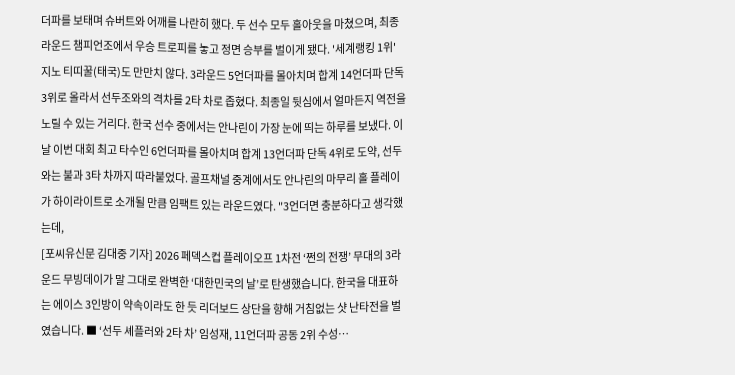더파를 보태며 슈버트와 어깨를 나란히 했다. 두 선수 모두 홀아웃을 마쳤으며, 최종 라운드 챔피언조에서 우승 트로피를 놓고 정면 승부를 벌이게 됐다. '세계랭킹 1위' 지노 티띠꿀(태국)도 만만치 않다. 3라운드 5언더파를 몰아치며 합계 14언더파 단독 3위로 올라서 선두조와의 격차를 2타 차로 좁혔다. 최종일 뒷심에서 얼마든지 역전을 노릴 수 있는 거리다. 한국 선수 중에서는 안나린이 가장 눈에 띄는 하루를 보냈다. 이날 이번 대회 최고 타수인 6언더파를 몰아치며 합계 13언더파 단독 4위로 도약, 선두와는 불과 3타 차까지 따라붙었다. 골프채널 중계에서도 안나린의 마무리 홀 플레이가 하이라이트로 소개될 만큼 임팩트 있는 라운드였다. "3언더면 충분하다고 생각했는데,
[포씨유신문 김대중 기자] 2026 페덱스컵 플레이오프 1차전 ‘쩐의 전쟁’ 무대의 3라운드 무빙데이가 말 그대로 완벽한 ‘대한민국의 날’로 탄생했습니다. 한국을 대표하는 에이스 3인방이 약속이라도 한 듯 리더보드 상단을 향해 거침없는 샷 난타전을 벌였습니다. ■ ‘선두 셰플러와 2타 차’ 임성재, 11언더파 공동 2위 수성…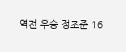역전 우승 정조준 16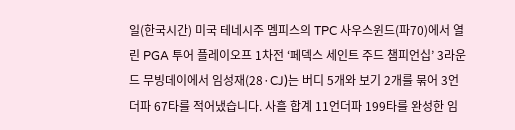일(한국시간) 미국 테네시주 멤피스의 TPC 사우스윈드(파70)에서 열린 PGA 투어 플레이오프 1차전 ‘페덱스 세인트 주드 챔피언십’ 3라운드 무빙데이에서 임성재(28·CJ)는 버디 5개와 보기 2개를 묶어 3언더파 67타를 적어냈습니다. 사흘 합계 11언더파 199타를 완성한 임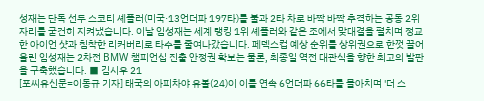성재는 단독 선두 스코티 셰플러(미국·13언더파 197타)를 불과 2타 차로 바짝 바짝 추격하는 공동 2위 자리를 굳건히 지켜냈습니다. 이날 임성재는 세계 랭킹 1위 셰플러와 같은 조에서 맞대결을 펼치며 정교한 아이언 샷과 침착한 리커버리로 타수를 줄여나갔습니다. 페덱스컵 예상 순위를 상위권으로 한껏 끌어올린 임성재는 2차전 BMW 챔피언십 진출 안정권 확보는 물론, 최종일 역전 대관식을 향한 최고의 발판을 구축했습니다. ■ 김시우 21
[포씨유신문=이동규 기자] 태국의 아피차야 유볼(24)이 이틀 연속 6언더파 66타를 몰아치며 '더 스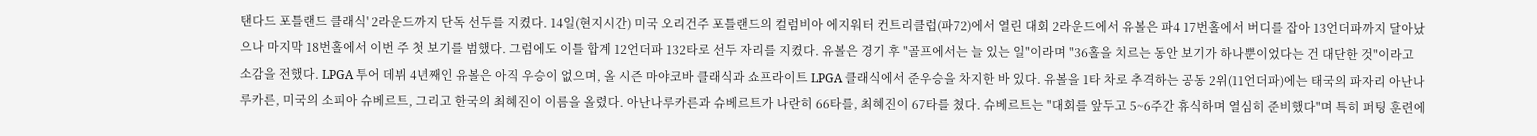탠다드 포틀랜드 클래식' 2라운드까지 단독 선두를 지켰다. 14일(현지시간) 미국 오리건주 포틀랜드의 컬럼비아 에지워터 컨트리클럽(파72)에서 열린 대회 2라운드에서 유볼은 파4 17번홀에서 버디를 잡아 13언더파까지 달아났으나 마지막 18번홀에서 이번 주 첫 보기를 범했다. 그럼에도 이틀 합계 12언더파 132타로 선두 자리를 지켰다. 유볼은 경기 후 "골프에서는 늘 있는 일"이라며 "36홀을 치르는 동안 보기가 하나뿐이었다는 건 대단한 것"이라고 소감을 전했다. LPGA 투어 데뷔 4년째인 유볼은 아직 우승이 없으며, 올 시즌 마야코바 클래식과 쇼프라이트 LPGA 클래식에서 준우승을 차지한 바 있다. 유볼을 1타 차로 추격하는 공동 2위(11언더파)에는 태국의 파자리 아난나루카른, 미국의 소피아 슈베르트, 그리고 한국의 최혜진이 이름을 올렸다. 아난나루카른과 슈베르트가 나란히 66타를, 최혜진이 67타를 쳤다. 슈베르트는 "대회를 앞두고 5~6주간 휴식하며 열심히 준비했다"며 특히 퍼팅 훈련에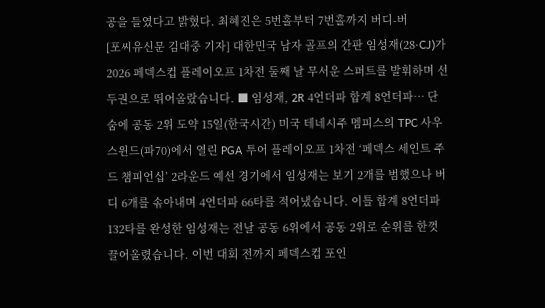공을 들였다고 밝혔다. 최혜진은 5번홀부터 7번홀까지 버디-버
[포씨유신문 김대중 기자] 대한민국 남자 골프의 간판 임성재(28·CJ)가 2026 페덱스컵 플레이오프 1차전 둘째 날 무서운 스퍼트를 발휘하며 선두권으로 뛰어올랐습니다. ■ 임성재, 2R 4언더파 합계 8언더파… 단숨에 공동 2위 도약 15일(한국시간) 미국 테네시주 멤피스의 TPC 사우스윈드(파70)에서 열린 PGA 투어 플레이오프 1차전 ‘페덱스 세인트 주드 챔피언십’ 2라운드 예선 경기에서 임성재는 보기 2개를 범했으나 버디 6개를 솎아내며 4언더파 66타를 적어냈습니다. 이틀 합계 8언더파 132타를 완성한 임성재는 전날 공동 6위에서 공동 2위로 순위를 한껏 끌어올렸습니다. 이번 대회 전까지 페덱스컵 포인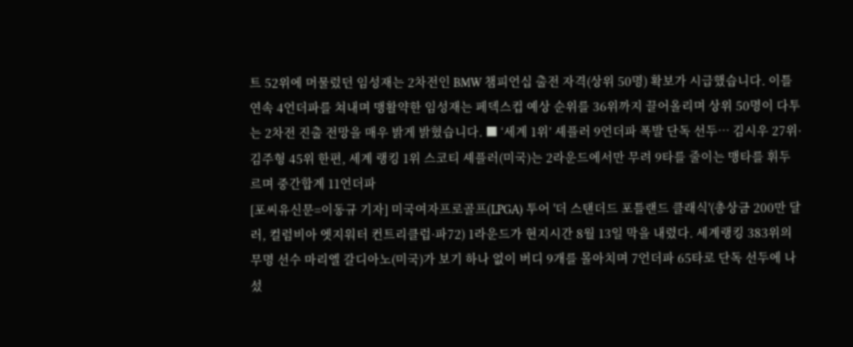트 52위에 머물렀던 임성재는 2차전인 BMW 챔피언십 출전 자격(상위 50명) 확보가 시급했습니다. 이틀 연속 4언더파를 쳐내며 맹활약한 임성재는 페덱스컵 예상 순위를 36위까지 끌어올리며 상위 50명이 다투는 2차전 진출 전망을 매우 밝게 밝혔습니다. ■ ‘세계 1위’ 셰플러 9언더파 폭발 단독 선두… 김시우 27위·김주형 45위 한편, 세계 랭킹 1위 스코티 셰플러(미국)는 2라운드에서만 무려 9타를 줄이는 맹타를 휘두르며 중간합계 11언더파
[포씨유신문=이동규 기자] 미국여자프로골프(LPGA) 투어 '더 스탠더드 포틀랜드 클래식'(총상금 200만 달러, 컬럼비아 엣지워터 컨트리클럽·파72) 1라운드가 현지시간 8월 13일 막을 내렸다. 세계랭킹 383위의 무명 선수 마리엘 갈디아노(미국)가 보기 하나 없이 버디 9개를 몰아치며 7언더파 65타로 단독 선두에 나섰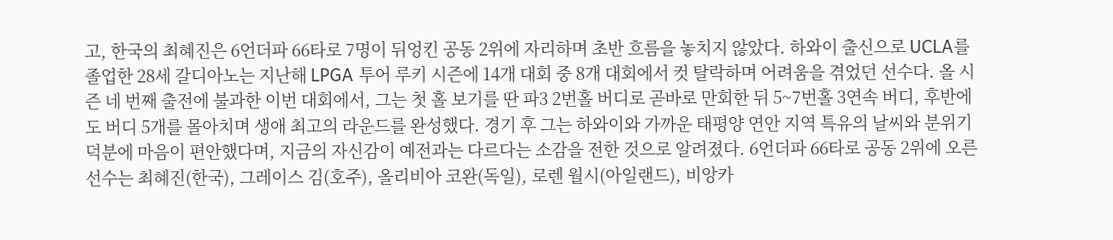고, 한국의 최혜진은 6언더파 66타로 7명이 뒤엉킨 공동 2위에 자리하며 초반 흐름을 놓치지 않았다. 하와이 출신으로 UCLA를 졸업한 28세 갈디아노는 지난해 LPGA 투어 루키 시즌에 14개 대회 중 8개 대회에서 컷 탈락하며 어려움을 겪었던 선수다. 올 시즌 네 번째 출전에 불과한 이번 대회에서, 그는 첫 홀 보기를 딴 파3 2번홀 버디로 곧바로 만회한 뒤 5~7번홀 3연속 버디, 후반에도 버디 5개를 몰아치며 생애 최고의 라운드를 완성했다. 경기 후 그는 하와이와 가까운 태평양 연안 지역 특유의 날씨와 분위기 덕분에 마음이 편안했다며, 지금의 자신감이 예전과는 다르다는 소감을 전한 것으로 알려졌다. 6언더파 66타로 공동 2위에 오른 선수는 최혜진(한국), 그레이스 김(호주), 올리비아 코완(독일), 로렌 월시(아일랜드), 비앙카